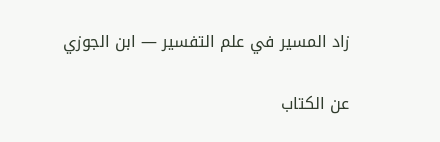زاد المسير في علم التفسير — ابن الجوزي

عن الكتاب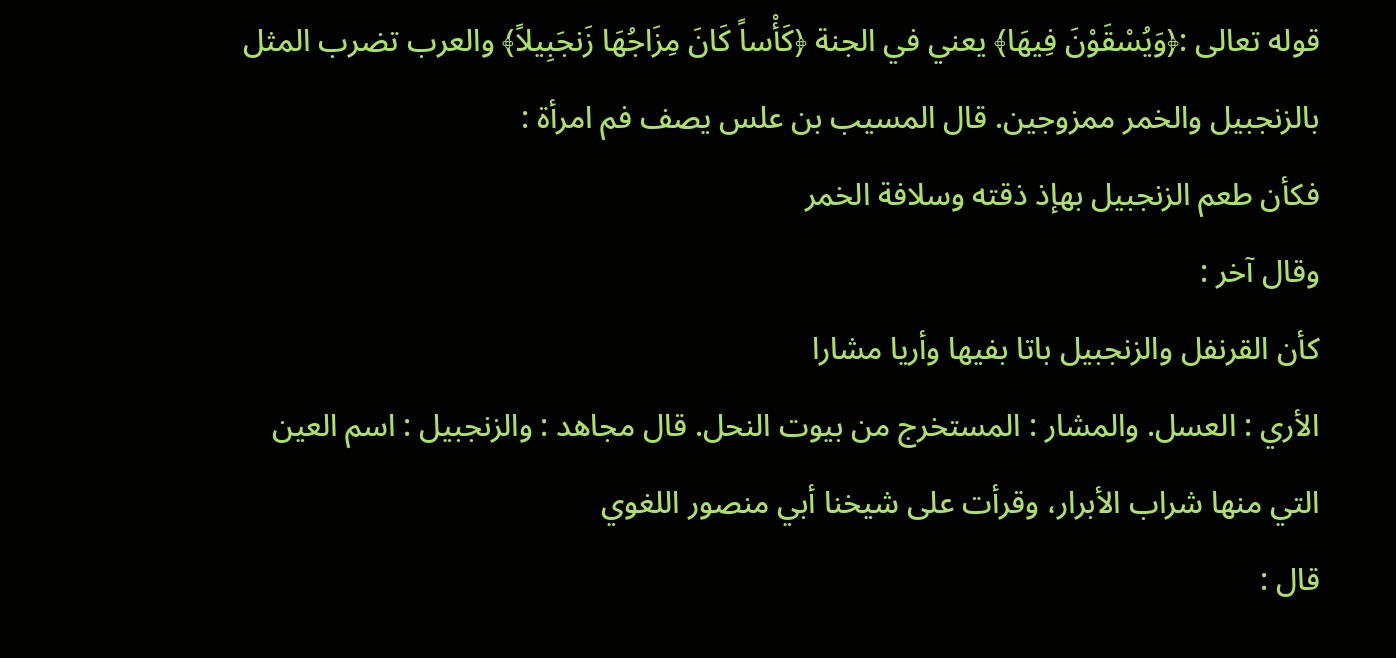قوله تعالى :﴿وَيُسْقَوْنَ فِيهَا﴾ يعني في الجنة ﴿كَأْساً كَانَ مِزَاجُهَا زَنجَبِيلاً﴾ والعرب تضرب المثل بالزنجبيل والخمر ممزوجين. قال المسيب بن علس يصف فم امرأة :
فكأن طعم الزنجبيل بهإذ ذقته وسلافة الخمر
وقال آخر :
كأن القرنفل والزنجبيل باتا بفيها وأريا مشارا
الأري : العسل. والمشار : المستخرج من بيوت النحل. قال مجاهد : والزنجبيل : اسم العين التي منها شراب الأبرار، وقرأت على شيخنا أبي منصور اللغوي
قال :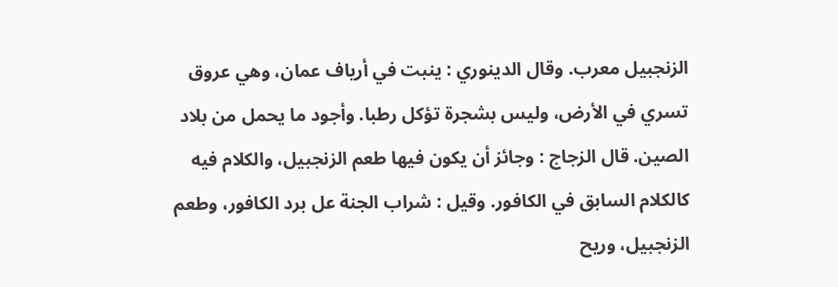الزنجبيل معرب. وقال الدينوري : ينبت في أرياف عمان، وهي عروق تسري في الأرض، وليس بشجرة تؤكل رطبا. وأجود ما يحمل من بلاد الصين. قال الزجاج : وجائز أن يكون فيها طعم الزنجبيل، والكلام فيه كالكلام السابق في الكافور. وقيل : شراب الجنة عل برد الكافور، وطعم الزنجبيل، وريح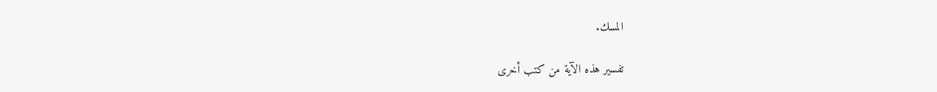المسك.

تفسير هذه الآية من كتب أخرى